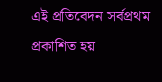এই প্রতিবেদন সর্বপ্রথম প্রকাশিত হয়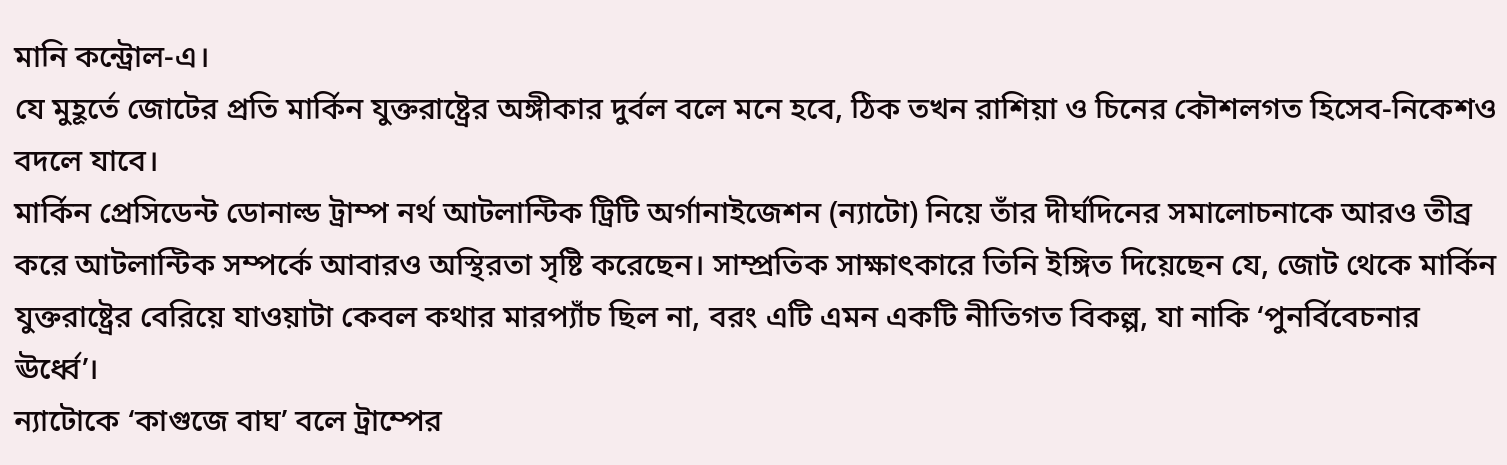মানি কন্ট্রোল-এ।
যে মুহূর্তে জোটের প্রতি মার্কিন যুক্তরাষ্ট্রের অঙ্গীকার দুর্বল বলে মনে হবে, ঠিক তখন রাশিয়া ও চিনের কৌশলগত হিসেব-নিকেশও বদলে যাবে।
মার্কিন প্রেসিডেন্ট ডোনাল্ড ট্রাম্প নর্থ আটলান্টিক ট্রিটি অর্গানাইজেশন (ন্যাটো) নিয়ে তাঁর দীর্ঘদিনের সমালোচনাকে আরও তীব্র করে আটলান্টিক সম্পর্কে আবারও অস্থিরতা সৃষ্টি করেছেন। সাম্প্রতিক সাক্ষাৎকারে তিনি ইঙ্গিত দিয়েছেন যে, জোট থেকে মার্কিন যুক্তরাষ্ট্রের বেরিয়ে যাওয়াটা কেবল কথার মারপ্যাঁচ ছিল না, বরং এটি এমন একটি নীতিগত বিকল্প, যা নাকি ‘পুনর্বিবেচনার ঊর্ধ্বে’।
ন্যাটোকে ‘কাগুজে বাঘ’ বলে ট্রাম্পের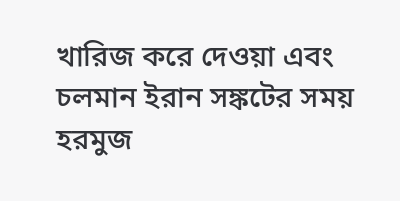খারিজ করে দেওয়া এবং চলমান ইরান সঙ্কটের সময় হরমুজ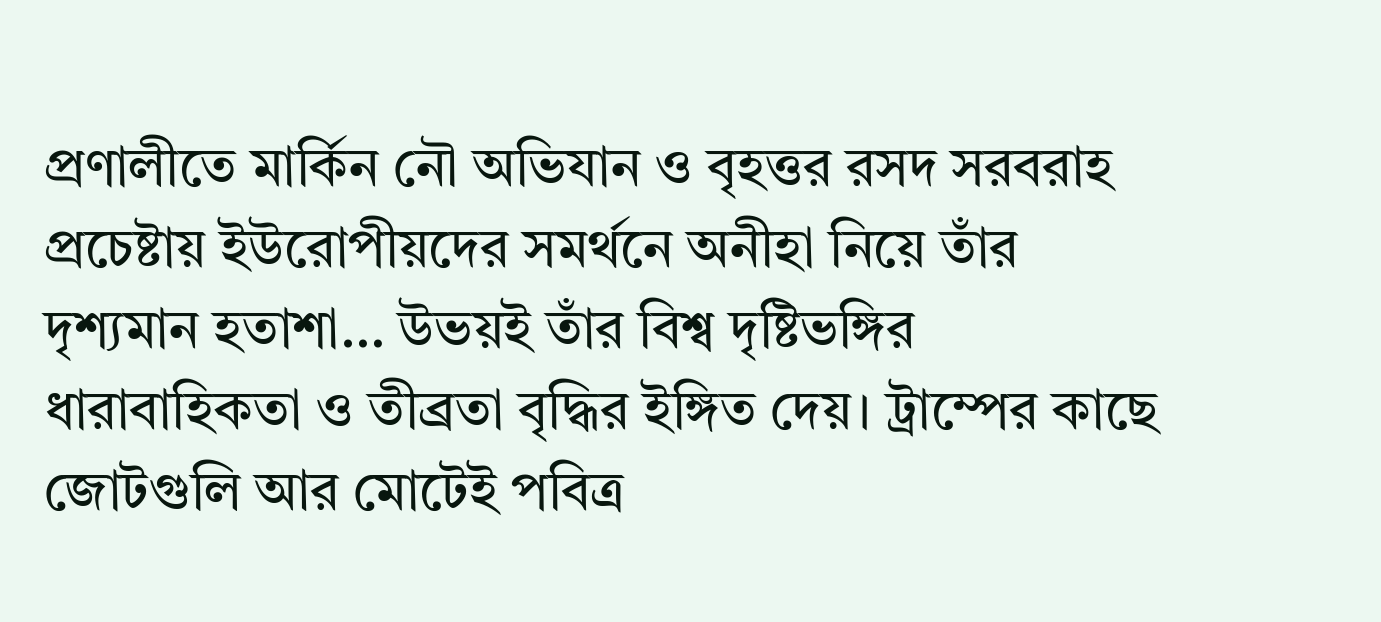প্রণালীতে মার্কিন নৌ অভিযান ও বৃহত্তর রসদ সরবরাহ প্রচেষ্টায় ইউরোপীয়দের সমর্থনে অনীহা নিয়ে তাঁর দৃশ্যমান হতাশা… উভয়ই তাঁর বিশ্ব দৃষ্টিভঙ্গির ধারাবাহিকতা ও তীব্রতা বৃদ্ধির ইঙ্গিত দেয়। ট্রাম্পের কাছে জোটগুলি আর মোটেই পবিত্র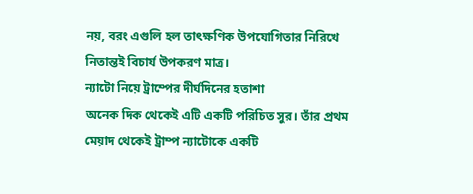নয়, বরং এগুলি হল তাৎক্ষণিক উপযোগিতার নিরিখে নিতান্তই বিচার্য উপকরণ মাত্র।
ন্যাটো নিয়ে ট্রাম্পের দীর্ঘদিনের হতাশা
অনেক দিক থেকেই এটি একটি পরিচিত সুর। তাঁর প্রথম মেয়াদ থেকেই ট্রাম্প ন্যাটোকে একটি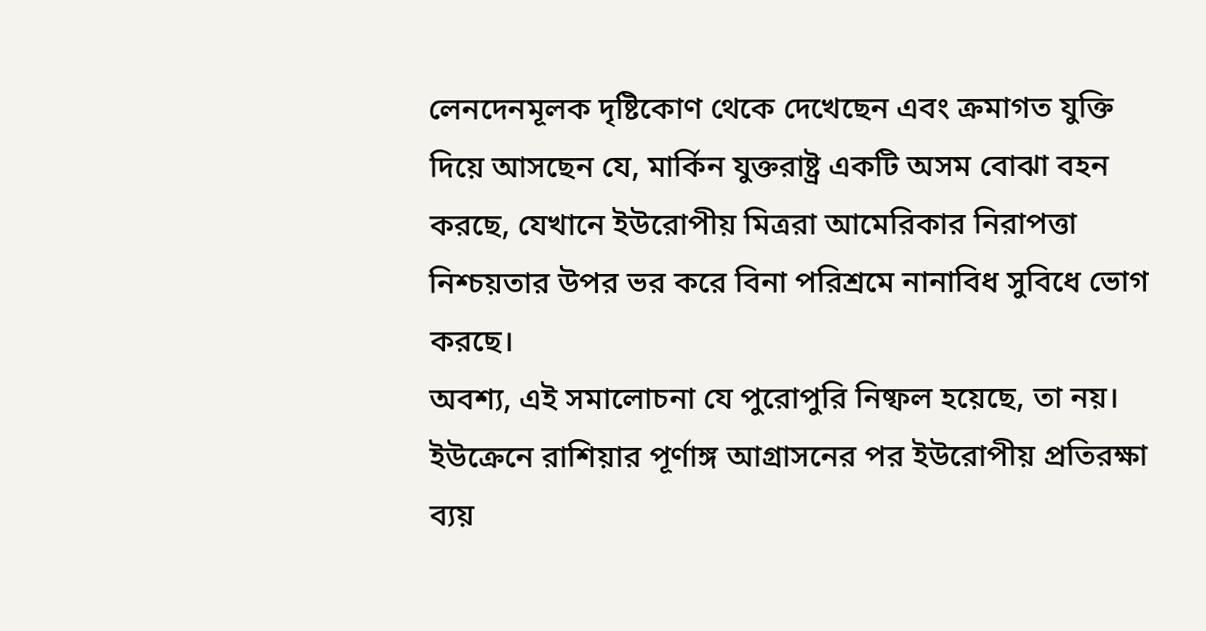লেনদেনমূলক দৃষ্টিকোণ থেকে দেখেছেন এবং ক্রমাগত যুক্তি দিয়ে আসছেন যে, মার্কিন যুক্তরাষ্ট্র একটি অসম বোঝা বহন করছে, যেখানে ইউরোপীয় মিত্ররা আমেরিকার নিরাপত্তা নিশ্চয়তার উপর ভর করে বিনা পরিশ্রমে নানাবিধ সুবিধে ভোগ করছে।
অবশ্য, এই সমালোচনা যে পুরোপুরি নিষ্ফল হয়েছে, তা নয়। ইউক্রেনে রাশিয়ার পূর্ণাঙ্গ আগ্রাসনের পর ইউরোপীয় প্রতিরক্ষা ব্যয়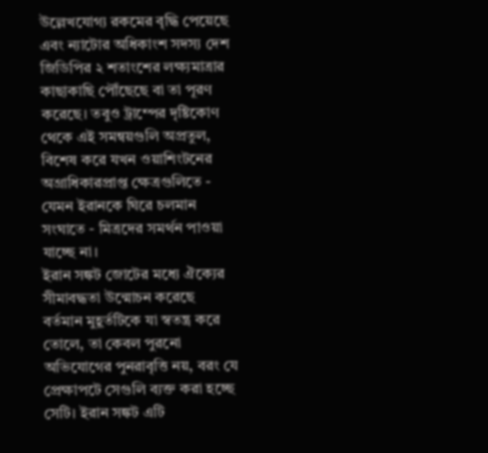উল্লেখযোগ্য রকমের বৃদ্ধি পেয়েছে এবং ন্যাটোর অধিকাংশ সদস্য দেশ জিডিপির ২ শতাংশের লক্ষ্যমাত্রার কাছাকাছি পৌঁছেছে বা তা পূরণ করেছে। তবুও ট্রাম্পের দৃষ্টিকোণ থেকে এই সমন্বয়গুলি অপ্রতুল, বিশেষ করে যখন ওয়াশিংটনের অগ্রাধিকারপ্রাপ্ত ক্ষেত্রগুলিতে - যেমন ইরানকে ঘিরে চলমান সংঘাতে - মিত্রদের সমর্থন পাওয়া যাচ্ছে না।
ইরান সঙ্কট জোটের মধ্যে ঐক্যের সীমাবদ্ধতা উন্মোচন করেছে
বর্তমান মুহূর্তটিকে যা স্বতন্ত্র করে তোলে, তা কেবল পুরনো অভিযোগের পুনরাবৃত্তি নয়, বরং যে প্রেক্ষাপটে সেগুলি ব্যক্ত করা হচ্ছে সেটি। ইরান সঙ্কট এটি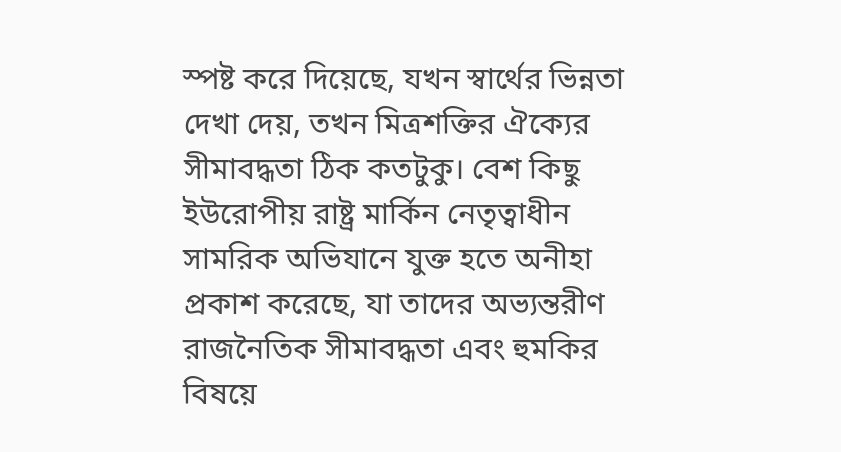স্পষ্ট করে দিয়েছে, যখন স্বার্থের ভিন্নতা দেখা দেয়, তখন মিত্রশক্তির ঐক্যের সীমাবদ্ধতা ঠিক কতটুকু। বেশ কিছু ইউরোপীয় রাষ্ট্র মার্কিন নেতৃত্বাধীন সামরিক অভিযানে যুক্ত হতে অনীহা প্রকাশ করেছে, যা তাদের অভ্যন্তরীণ রাজনৈতিক সীমাবদ্ধতা এবং হুমকির বিষয়ে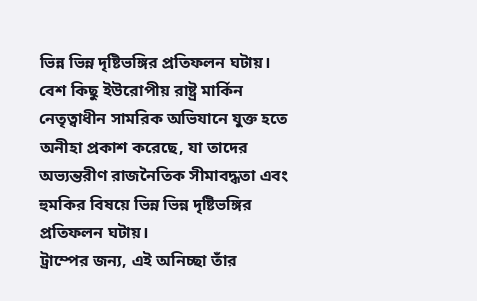ভিন্ন ভিন্ন দৃষ্টিভঙ্গির প্রতিফলন ঘটায়।
বেশ কিছু ইউরোপীয় রাষ্ট্র মার্কিন নেতৃত্বাধীন সামরিক অভিযানে যুক্ত হতে অনীহা প্রকাশ করেছে, যা তাদের অভ্যন্তরীণ রাজনৈতিক সীমাবদ্ধতা এবং হুমকির বিষয়ে ভিন্ন ভিন্ন দৃষ্টিভঙ্গির প্রতিফলন ঘটায়।
ট্রাম্পের জন্য, এই অনিচ্ছা তাঁর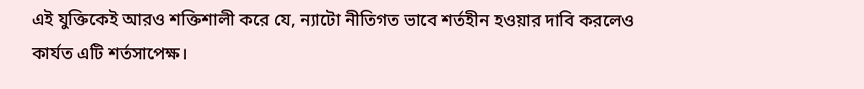এই যুক্তিকেই আরও শক্তিশালী করে যে, ন্যাটো নীতিগত ভাবে শর্তহীন হওয়ার দাবি করলেও কার্যত এটি শর্তসাপেক্ষ।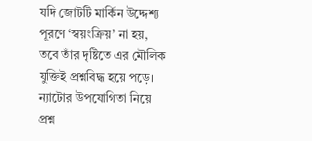যদি জোটটি মার্কিন উদ্দেশ্য পূরণে ‘স্বয়ংক্রিয়’ না হয়, তবে তাঁর দৃষ্টিতে এর মৌলিক যুক্তিই প্রশ্নবিদ্ধ হয়ে পড়ে।
ন্যাটোর উপযোগিতা নিয়ে প্রশ্ন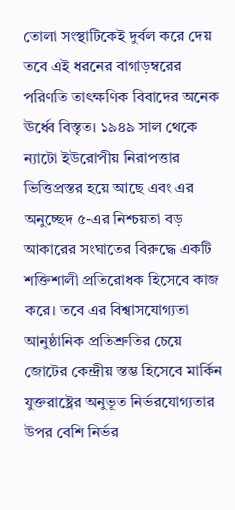তোলা সংস্থাটিকেই দুর্বল করে দেয়
তবে এই ধরনের বাগাড়ম্বরের পরিণতি তাৎক্ষণিক বিবাদের অনেক ঊর্ধ্বে বিস্তৃত। ১৯৪৯ সাল থেকে ন্যাটো ইউরোপীয় নিরাপত্তার ভিত্তিপ্রস্তর হয়ে আছে এবং এর অনুচ্ছেদ ৫-এর নিশ্চয়তা বড় আকারের সংঘাতের বিরুদ্ধে একটি শক্তিশালী প্রতিরোধক হিসেবে কাজ করে। তবে এর বিশ্বাসযোগ্যতা আনুষ্ঠানিক প্রতিশ্রুতির চেয়ে জোটের কেন্দ্রীয় স্তম্ভ হিসেবে মার্কিন যুক্তরাষ্ট্রের অনুভূত নির্ভরযোগ্যতার উপর বেশি নির্ভর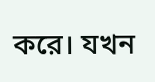করে। যখন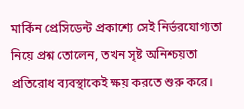মার্কিন প্রেসিডেন্ট প্রকাশ্যে সেই নির্ভরযোগ্যতা নিয়ে প্রশ্ন তোলেন, তখন সৃষ্ট অনিশ্চয়তা প্রতিরোধ ব্যবস্থাকেই ক্ষয় করতে শুরু করে।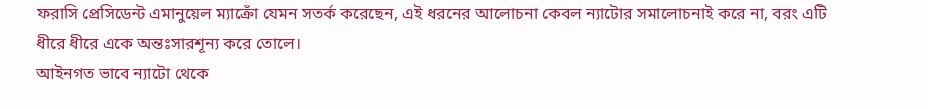ফরাসি প্রেসিডেন্ট এমানুয়েল ম্যাক্রোঁ যেমন সতর্ক করেছেন, এই ধরনের আলোচনা কেবল ন্যাটোর সমালোচনাই করে না, বরং এটি ধীরে ধীরে একে অন্তঃসারশূন্য করে তোলে।
আইনগত ভাবে ন্যাটো থেকে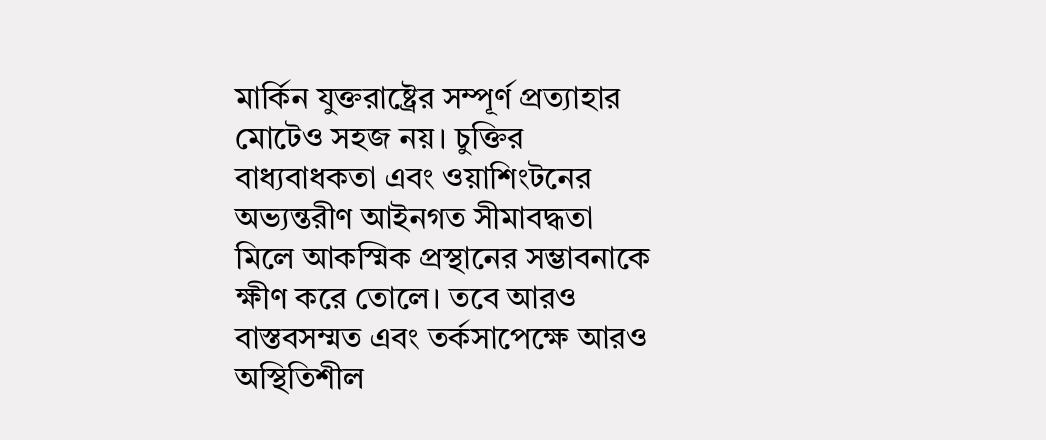মার্কিন যুক্তরাষ্ট্রের সম্পূর্ণ প্রত্যাহার মোটেও সহজ নয়। চুক্তির বাধ্যবাধকতা এবং ওয়াশিংটনের অভ্যন্তরীণ আইনগত সীমাবদ্ধতা মিলে আকস্মিক প্রস্থানের সম্ভাবনাকে ক্ষীণ করে তোলে। তবে আরও বাস্তবসম্মত এবং তর্কসাপেক্ষে আরও অস্থিতিশীল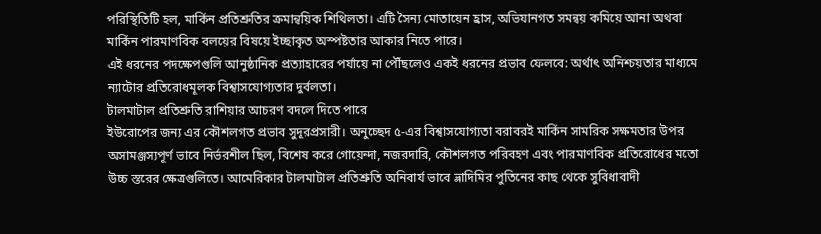পরিস্থিতিটি হল, মার্কিন প্রতিশ্রুতির ক্রমান্বয়িক শিথিলতা। এটি সৈন্য মোতায়েন হ্রাস, অভিযানগত সমন্বয় কমিয়ে আনা অথবা মার্কিন পারমাণবিক বলয়ের বিষয়ে ইচ্ছাকৃত অস্পষ্টতার আকার নিতে পারে।
এই ধরনের পদক্ষেপগুলি আনুষ্ঠানিক প্রত্যাহারের পর্যায়ে না পৌঁছলেও একই ধরনের প্রভাব ফেলবে: অর্থাৎ অনিশ্চয়তার মাধ্যমে ন্যাটোর প্রতিরোধমূলক বিশ্বাসযোগ্যতার দুর্বলতা।
টালমাটাল প্রতিশ্রুতি রাশিয়ার আচরণ বদলে দিতে পারে
ইউরোপের জন্য এর কৌশলগত প্রভাব সুদূরপ্রসারী। অনুচ্ছেদ ৫-এর বিশ্বাসযোগ্যতা বরাবরই মার্কিন সামরিক সক্ষমতার উপর অসামঞ্জস্যপূর্ণ ভাবে নির্ভরশীল ছিল, বিশেষ করে গোয়েন্দা, নজরদারি, কৌশলগত পরিবহণ এবং পারমাণবিক প্রতিরোধের মতো উচ্চ স্তরের ক্ষেত্রগুলিতে। আমেরিকার টালমাটাল প্রতিশ্রুতি অনিবার্য ভাবে ভ্লাদিমির পুতিনের কাছ থেকে সুবিধাবাদী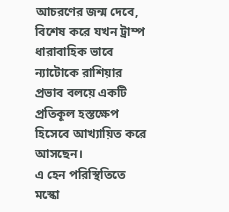আচরণের জন্ম দেবে, বিশেষ করে যখন ট্রাম্প ধারাবাহিক ভাবে ন্যাটোকে রাশিয়ার প্রভাব বলয়ে একটি প্রতিকূল হস্তক্ষেপ হিসেবে আখ্যায়িত করে আসছেন।
এ হেন পরিস্থিতিতে মস্কো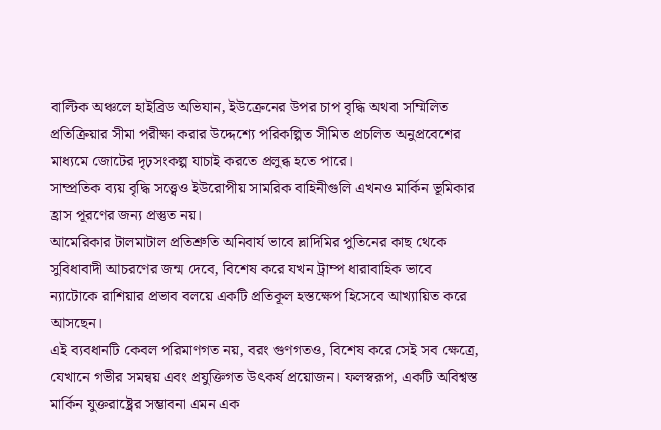বাল্টিক অঞ্চলে হাইব্রিড অভিযান, ইউক্রেনের উপর চাপ বৃদ্ধি অথবা সম্মিলিত প্রতিক্রিয়ার সীমা পরীক্ষা করার উদ্দেশ্যে পরিকল্পিত সীমিত প্রচলিত অনুপ্রবেশের মাধ্যমে জোটের দৃঢ়সংকল্প যাচাই করতে প্রলুব্ধ হতে পারে।
সাম্প্রতিক ব্যয় বৃদ্ধি সত্ত্বেও ইউরোপীয় সামরিক বাহিনীগুলি এখনও মার্কিন ভূমিকার হ্রাস পূরণের জন্য প্রস্তুত নয়।
আমেরিকার টালমাটাল প্রতিশ্রুতি অনিবার্য ভাবে ভ্লাদিমির পুতিনের কাছ থেকে সুবিধাবাদী আচরণের জন্ম দেবে, বিশেষ করে যখন ট্রাম্প ধারাবাহিক ভাবে ন্যাটোকে রাশিয়ার প্রভাব বলয়ে একটি প্রতিকূল হস্তক্ষেপ হিসেবে আখ্যায়িত করে আসছেন।
এই ব্যবধানটি কেবল পরিমাণগত নয়, বরং গুণগতও, বিশেষ করে সেই সব ক্ষেত্রে, যেখানে গভীর সমন্বয় এবং প্রযুক্তিগত উৎকর্ষ প্রয়োজন। ফলস্বরূপ, একটি অবিশ্বস্ত মার্কিন যুক্তরাষ্ট্রের সম্ভাবনা এমন এক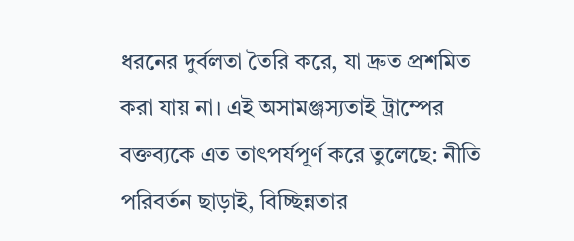ধরনের দুর্বলতা তৈরি করে, যা দ্রুত প্রশমিত করা যায় না। এই অসামঞ্জস্যতাই ট্রাম্পের বক্তব্যকে এত তাৎপর্যপূর্ণ করে তুলেছে: নীতি পরিবর্তন ছাড়াই, বিচ্ছিন্নতার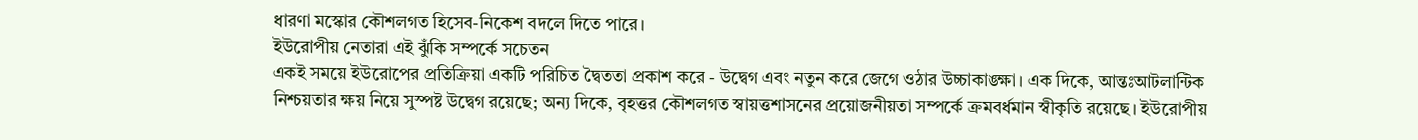ধারণা মস্কোর কৌশলগত হিসেব-নিকেশ বদলে দিতে পারে।
ইউরোপীয় নেতারা এই ঝুঁকি সম্পর্কে সচেতন
একই সময়ে ইউরোপের প্রতিক্রিয়া একটি পরিচিত দ্বৈততা প্রকাশ করে - উদ্বেগ এবং নতুন করে জেগে ওঠার উচ্চাকাঙ্ক্ষা। এক দিকে, আন্তঃআটলান্টিক নিশ্চয়তার ক্ষয় নিয়ে সুস্পষ্ট উদ্বেগ রয়েছে; অন্য দিকে, বৃহত্তর কৌশলগত স্বায়ত্তশাসনের প্রয়োজনীয়তা সম্পর্কে ক্রমবর্ধমান স্বীকৃতি রয়েছে। ইউরোপীয়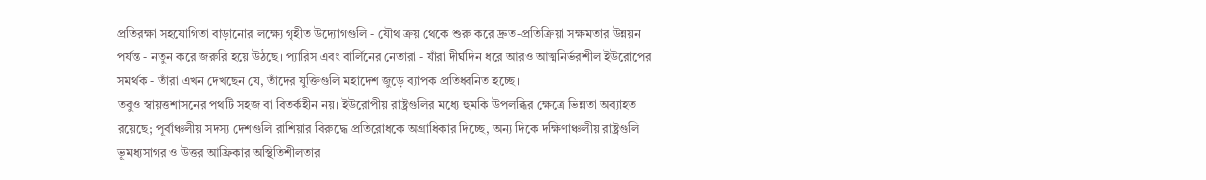প্রতিরক্ষা সহযোগিতা বাড়ানোর লক্ষ্যে গৃহীত উদ্যোগগুলি - যৌথ ক্রয় থেকে শুরু করে দ্রুত-প্রতিক্রিয়া সক্ষমতার উন্নয়ন পর্যন্ত - নতুন করে জরুরি হয়ে উঠছে। প্যারিস এবং বার্লিনের নেতারা - যাঁরা দীর্ঘদিন ধরে আরও আত্মনির্ভরশীল ইউরোপের সমর্থক - তাঁরা এখন দেখছেন যে, তাঁদের যুক্তিগুলি মহাদেশ জুড়ে ব্যাপক প্রতিধ্বনিত হচ্ছে।
তবুও স্বায়ত্তশাসনের পথটি সহজ বা বিতর্কহীন নয়। ইউরোপীয় রাষ্ট্রগুলির মধ্যে হুমকি উপলব্ধির ক্ষেত্রে ভিন্নতা অব্যাহত রয়েছে; পূর্বাঞ্চলীয় সদস্য দেশগুলি রাশিয়ার বিরুদ্ধে প্রতিরোধকে অগ্রাধিকার দিচ্ছে, অন্য দিকে দক্ষিণাঞ্চলীয় রাষ্ট্রগুলি ভূমধ্যসাগর ও উত্তর আফ্রিকার অস্থিতিশীলতার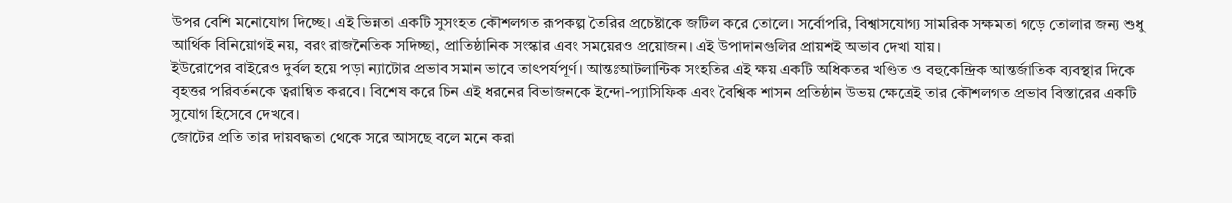উপর বেশি মনোযোগ দিচ্ছে। এই ভিন্নতা একটি সুসংহত কৌশলগত রূপকল্প তৈরির প্রচেষ্টাকে জটিল করে তোলে। সর্বোপরি, বিশ্বাসযোগ্য সামরিক সক্ষমতা গড়ে তোলার জন্য শুধু আর্থিক বিনিয়োগই নয়, বরং রাজনৈতিক সদিচ্ছা, প্রাতিষ্ঠানিক সংস্কার এবং সময়েরও প্রয়োজন। এই উপাদানগুলির প্রায়শই অভাব দেখা যায়।
ইউরোপের বাইরেও দুর্বল হয়ে পড়া ন্যাটোর প্রভাব সমান ভাবে তাৎপর্যপূর্ণ। আন্তঃআটলান্টিক সংহতির এই ক্ষয় একটি অধিকতর খণ্ডিত ও বহুকেন্দ্রিক আন্তর্জাতিক ব্যবস্থার দিকে বৃহত্তর পরিবর্তনকে ত্বরান্বিত করবে। বিশেষ করে চিন এই ধরনের বিভাজনকে ইন্দো-প্যাসিফিক এবং বৈশ্বিক শাসন প্রতিষ্ঠান উভয় ক্ষেত্রেই তার কৌশলগত প্রভাব বিস্তারের একটি সুযোগ হিসেবে দেখবে।
জোটের প্রতি তার দায়বদ্ধতা থেকে সরে আসছে বলে মনে করা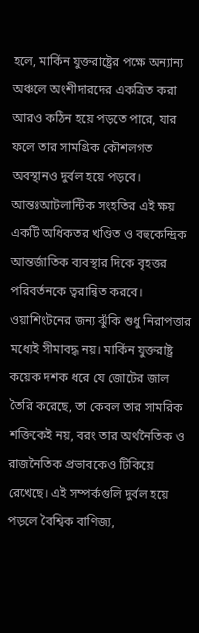হলে, মার্কিন যুক্তরাষ্ট্রের পক্ষে অন্যান্য অঞ্চলে অংশীদারদের একত্রিত করা আরও কঠিন হয়ে পড়তে পারে, যার ফলে তার সামগ্রিক কৌশলগত অবস্থানও দুর্বল হয়ে পড়বে।
আন্তঃআটলান্টিক সংহতির এই ক্ষয় একটি অধিকতর খণ্ডিত ও বহুকেন্দ্রিক আন্তর্জাতিক ব্যবস্থার দিকে বৃহত্তর পরিবর্তনকে ত্বরান্বিত করবে।
ওয়াশিংটনের জন্য ঝুঁকি শুধু নিরাপত্তার মধ্যেই সীমাবদ্ধ নয়। মার্কিন যুক্তরাষ্ট্র কয়েক দশক ধরে যে জোটের জাল তৈরি করেছে, তা কেবল তার সামরিক শক্তিকেই নয়, বরং তার অর্থনৈতিক ও রাজনৈতিক প্রভাবকেও টিকিয়ে রেখেছে। এই সম্পর্কগুলি দুর্বল হয়ে পড়লে বৈশ্বিক বাণিজ্য,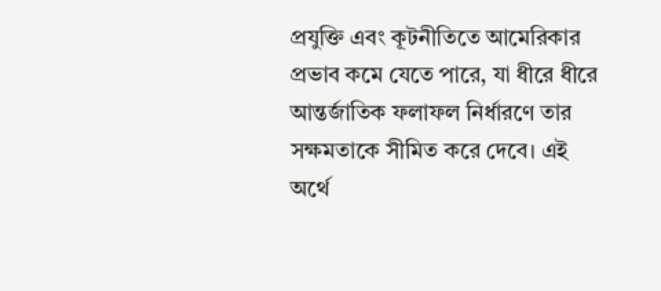প্রযুক্তি এবং কূটনীতিতে আমেরিকার প্রভাব কমে যেতে পারে, যা ধীরে ধীরে আন্তর্জাতিক ফলাফল নির্ধারণে তার সক্ষমতাকে সীমিত করে দেবে। এই অর্থে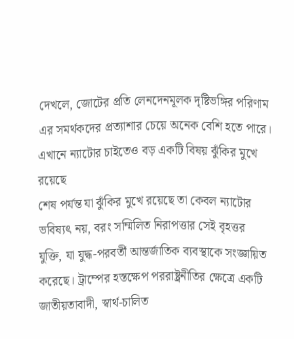দেখলে, জোটের প্রতি লেনদেনমূলক দৃষ্টিভঙ্গির পরিণাম এর সমর্থকদের প্রত্যাশার চেয়ে অনেক বেশি হতে পারে।
এখানে ন্যাটোর চাইতেও বড় একটি বিষয় ঝুঁকির মুখে রয়েছে
শেষ পর্যন্ত যা ঝুঁকির মুখে রয়েছে তা কেবল ন্যাটোর ভবিষ্যৎ নয়, বরং সম্মিলিত নিরাপত্তার সেই বৃহত্তর যুক্তি, যা যুদ্ধ-পরবর্তী আন্তর্জাতিক ব্যবস্থাকে সংজ্ঞায়িত করেছে। ট্রাম্পের হস্তক্ষেপ পররাষ্ট্রনীতির ক্ষেত্রে একটি জাতীয়তাবাদী, স্বার্থ-চালিত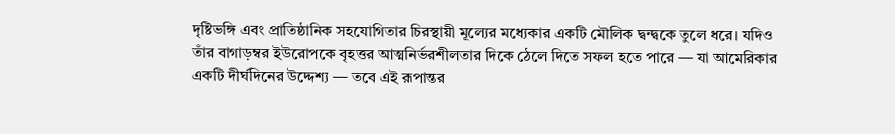দৃষ্টিভঙ্গি এবং প্রাতিষ্ঠানিক সহযোগিতার চিরস্থায়ী মূল্যের মধ্যেকার একটি মৌলিক দ্বন্দ্বকে তুলে ধরে। যদিও তাঁর বাগাড়ম্বর ইউরোপকে বৃহত্তর আত্মনির্ভরশীলতার দিকে ঠেলে দিতে সফল হতে পারে — যা আমেরিকার একটি দীর্ঘদিনের উদ্দেশ্য — তবে এই রূপান্তর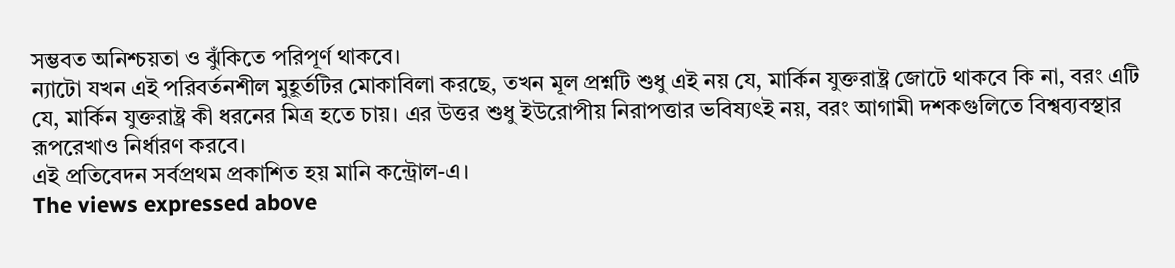সম্ভবত অনিশ্চয়তা ও ঝুঁকিতে পরিপূর্ণ থাকবে।
ন্যাটো যখন এই পরিবর্তনশীল মুহূর্তটির মোকাবিলা করছে, তখন মূল প্রশ্নটি শুধু এই নয় যে, মার্কিন যুক্তরাষ্ট্র জোটে থাকবে কি না, বরং এটি যে, মার্কিন যুক্তরাষ্ট্র কী ধরনের মিত্র হতে চায়। এর উত্তর শুধু ইউরোপীয় নিরাপত্তার ভবিষ্যৎই নয়, বরং আগামী দশকগুলিতে বিশ্বব্যবস্থার রূপরেখাও নির্ধারণ করবে।
এই প্রতিবেদন সর্বপ্রথম প্রকাশিত হয় মানি কন্ট্রোল-এ।
The views expressed above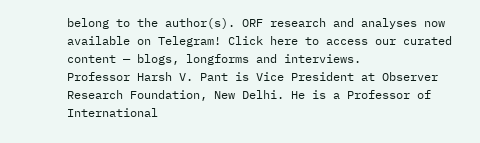belong to the author(s). ORF research and analyses now available on Telegram! Click here to access our curated content — blogs, longforms and interviews.
Professor Harsh V. Pant is Vice President at Observer Research Foundation, New Delhi. He is a Professor of International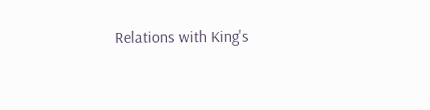Relations with King's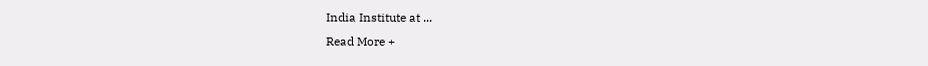India Institute at ...
Read More +